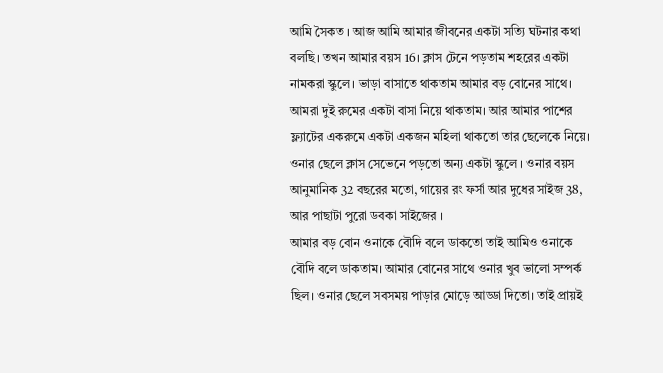আমি সৈকত । আজ আমি আমার জীবনের একটা সত্যি ঘটনার কথা বলছি। তখন আমার বয়স 16। ক্লাস টেনে পড়তাম শহরের একটা নামকরা স্কুলে। ভাড়া বাসাতে থাকতাম আমার বড় বোনের সাথে। আমরা দুই রুমের একটা বাসা নিয়ে থাকতাম। আর আমার পাশের ফ্ল্যাটের একরুমে একটা একজন মহিলা থাকতো তার ছেলেকে নিয়ে। ওনার ছেলে ক্লাস সেভেনে পড়তো অন্য একটা স্কুলে । ওনার বয়স আনুমানিক 32 বছরের মতো, গায়ের রং ফর্সা আর দুধের সাইজ 38, আর পাছাটা পুরো ডবকা সাইজের ।
আমার বড় বোন ওনাকে বৌদি বলে ডাকতো তাই আমিও ওনাকে বৌদি বলে ডাকতাম। আমার বোনের সাথে ওনার খুব ভালো সম্পর্ক ছিল। ওনার ছেলে সবসময় পাড়ার মোড়ে আড্ডা দিতো। তাই প্রায়ই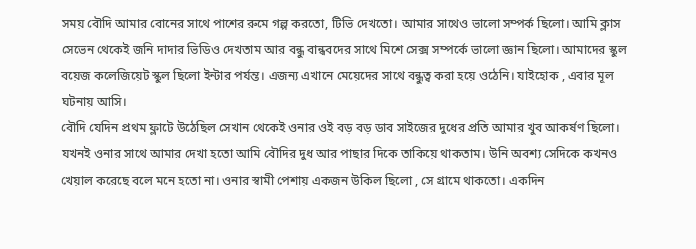সময় বৌদি আমার বোনের সাথে পাশের রুমে গল্প করতো, টিভি দেখতো। আমার সাথেও ভালো সম্পর্ক ছিলো। আমি ক্লাস সেভেন থেকেই জনি দাদার ভিডিও দেখতাম আর বন্ধু বান্ধবদের সাথে মিশে সেক্স সম্পর্কে ভালো জ্ঞান ছিলো। আমাদের স্কুল বয়েজ কলেজিয়েট স্কুল ছিলো ইন্টার পর্যন্ত। এজন্য এখানে মেয়েদের সাথে বন্ধুত্ব করা হয়ে ওঠেনি। যাইহোক , এবার মূল ঘটনায় আসি।
বৌদি যেদিন প্রথম ফ্লাটে উঠেছিল সেখান থেকেই ওনার ওই বড় বড় ডাব সাইজের দুধের প্রতি আমার খুব আকর্ষণ ছিলো। যখনই ওনার সাথে আমার দেখা হতো আমি বৌদির দুধ আর পাছার দিকে তাকিয়ে থাকতাম। উনি অবশ্য সেদিকে কখনও খেয়াল করেছে বলে মনে হতো না। ওনার স্বামী পেশায় একজন উকিল ছিলো , সে গ্রামে থাকতো। একদিন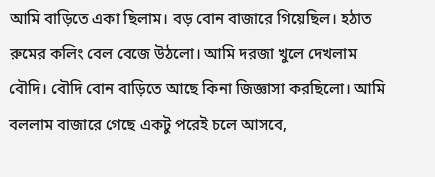আমি বাড়িতে একা ছিলাম। বড় বোন বাজারে গিয়েছিল। হঠাত রুমের কলিং বেল বেজে উঠলো। আমি দরজা খুলে দেখলাম বৌদি। বৌদি বোন বাড়িতে আছে কিনা জিজ্ঞাসা করছিলো। আমি বললাম বাজারে গেছে একটু পরেই চলে আসবে,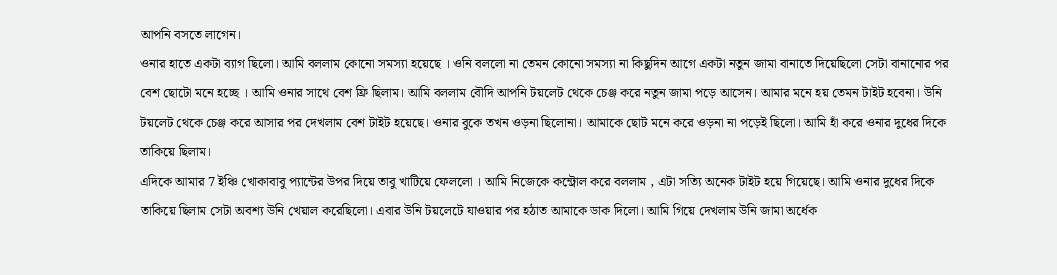আপনি বসতে লাগেন।
ওনার হাতে একটা ব্যাগ ছিলো। আমি বললাম কোনো সমস্যা হয়েছে । ওনি বললো না তেমন কোনো সমস্যা না কিছুদিন আগে একটা নতুন জামা বানাতে দিয়েছিলো সেটা বানানোর পর বেশ ছোটো মনে হচ্ছে । আমি ওনার সাথে বেশ ফ্রি ছিলাম। আমি বললাম বৌদি আপনি টয়লেট থেকে চেঞ্জ করে নতুন জামা পড়ে আসেন। আমার মনে হয় তেমন টাইট হবেনা। উনি টয়লেট থেকে চেঞ্জ করে আসার পর দেখলাম বেশ টাইট হয়েছে। ওনার বুকে তখন ওড়না ছিলোনা। আমাকে ছোট মনে করে ওড়না না পড়েই ছিলো। আমি হাঁ করে ওনার দুধের দিকে তাকিয়ে ছিলাম।
এদিকে আমার 7 ইঞ্চি খোকাবাবু প্যান্টের উপর দিয়ে তাবু খাটিয়ে ফেললো । আমি নিজেকে কন্ট্রোল করে বললাম , এটা সত্যি অনেক টাইট হয়ে গিয়েছে। আমি ওনার দুধের দিকে তাকিয়ে ছিলাম সেটা অবশ্য উনি খেয়াল করেছিলো। এবার উনি টয়লেটে যাওয়ার পর হঠাত আমাকে ডাক দিলো। আমি গিয়ে দেখলাম উনি জামা অর্ধেক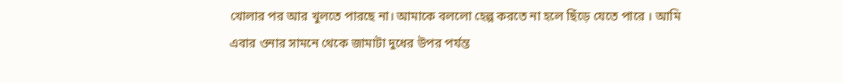খোলার পর আর খুলতে পারছে না। আমাকে বললো হেল্প করতে না হলে ছিঁড়ে যেতে পারে । আমি এবার ওনার সামনে থেকে জামাটা দুধের উপর পর্যন্ত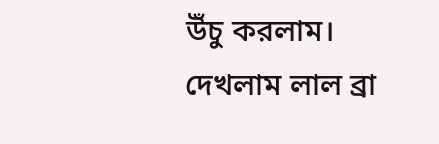উঁচু করলাম। দেখলাম লাল ব্রা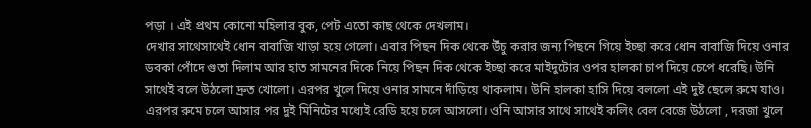পড়া । এই প্রথম কোনো মহিলার বুক, পেট এতো কাছ থেকে দেখলাম।
দেখার সাথেসাথেই ধোন বাবাজি খাড়া হয়ে গেলো। এবার পিছন দিক থেকে উঁচু করার জন্য পিছনে গিয়ে ইচ্ছা করে ধোন বাবাজি দিয়ে ওনার ডবকা পোঁদে গুতা দিলাম আর হাত সামনের দিকে নিয়ে পিছন দিক থেকে ইচ্ছা করে মাইদুটোর ওপর হালকা চাপ দিয়ে চেপে ধরেছি। উনি সাথেই বলে উঠলো দ্রুত খোলো। এরপর খুলে দিয়ে ওনার সামনে দাঁড়িয়ে থাকলাম। উনি হালকা হাসি দিয়ে বললো এই দুষ্ট ছেলে রুমে যাও।
এরপর রুমে চলে আসার পর দুই মিনিটের মধ্যেই রেডি হয়ে চলে আসলো। ওনি আসার সাথে সাথেই কলিং বেল বেজে উঠলো , দরজা খুলে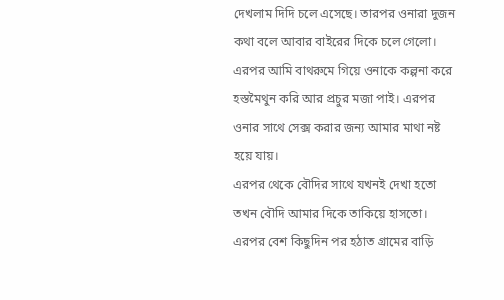দেখলাম দিদি চলে এসেছে। তারপর ওনারা দুজন কথা বলে আবার বাইরের দিকে চলে গেলো। এরপর আমি বাথরুমে গিয়ে ওনাকে কল্পনা করে হস্তমৈথুন করি আর প্রচুর মজা পাই। এরপর ওনার সাথে সেক্স করার জন্য আমার মাথা নষ্ট হয়ে যায়।
এরপর থেকে বৌদির সাথে যখনই দেখা হতো তখন বৌদি আমার দিকে তাকিয়ে হাসতো। এরপর বেশ কিছুদিন পর হঠাত গ্রামের বাড়ি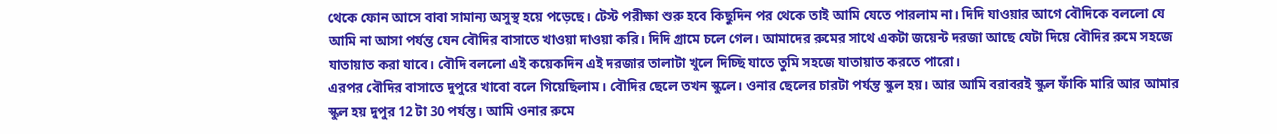থেকে ফোন আসে বাবা সামান্য অসুস্থ হয়ে পড়েছে। টেস্ট পরীক্ষা শুরু হবে কিছুদিন পর থেকে তাই আমি যেতে পারলাম না। দিদি যাওয়ার আগে বৌদিকে বললো যে আমি না আসা পর্যন্ত যেন বৌদির বাসাতে খাওয়া দাওয়া করি। দিদি গ্রামে চলে গেল। আমাদের রুমের সাথে একটা জয়েন্ট দরজা আছে যেটা দিয়ে বৌদির রুমে সহজে যাতায়াত করা যাবে। বৌদি বললো এই কয়েকদিন এই দরজার তালাটা খুলে দিচ্ছি যাতে তুমি সহজে যাতায়াত করতে পারো।
এরপর বৌদির বাসাতে দুপুরে খাবো বলে গিয়েছিলাম। বৌদির ছেলে তখন স্কুলে। ওনার ছেলের চারটা পর্যন্ত স্কুল হয়। আর আমি বরাবরই স্কুল ফাঁকি মারি আর আমার স্কুল হয় দুপুর 12 টা 30 পর্যন্ত। আমি ওনার রুমে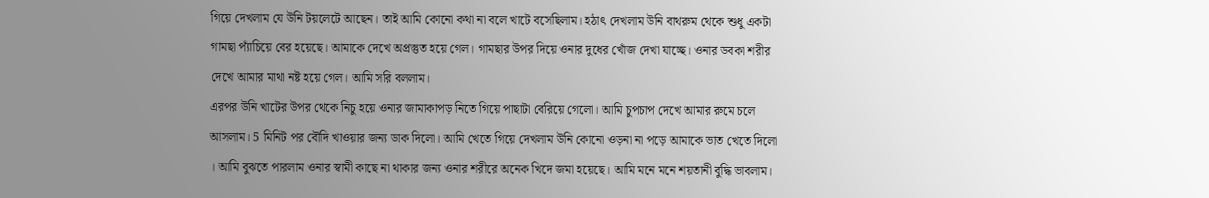গিয়ে দেখলাম যে উনি টয়লেটে আছেন। তাই আমি কোনো কথা না বলে খাটে বসেছিলাম। হঠাৎ দেখলাম উনি বাথরুম থেকে শুধু একটা গামছা প্যাঁচিয়ে বের হয়েছে। আমাকে দেখে অপ্রস্তুত হয়ে গেল। গামছার উপর দিয়ে ওনার দুধের খোঁজ দেখা যাচ্ছে। ওনার ডবকা শরীর দেখে আমার মাথা নষ্ট হয়ে গেল। আমি সরি বললাম।
এরপর উনি খাটের উপর থেকে নিচু হয়ে ওনার জামাকাপড় নিতে গিয়ে পাছাটা বেরিয়ে গেলো। আমি চুপচাপ দেখে আমার রুমে চলে আসলাম। 5 মিনিট পর বৌদি খাওয়ার জন্য ডাক দিলো। আমি খেতে গিয়ে দেখলাম উনি কোনো ওড়না না পড়ে আমাকে ভাত খেতে দিলো । আমি বুঝতে পারলাম ওনার স্বামী কাছে না থাকার জন্য ওনার শরীরে অনেক খিদে জমা হয়েছে। আমি মনে মনে শয়তানী বুদ্ধি ভাবলাম।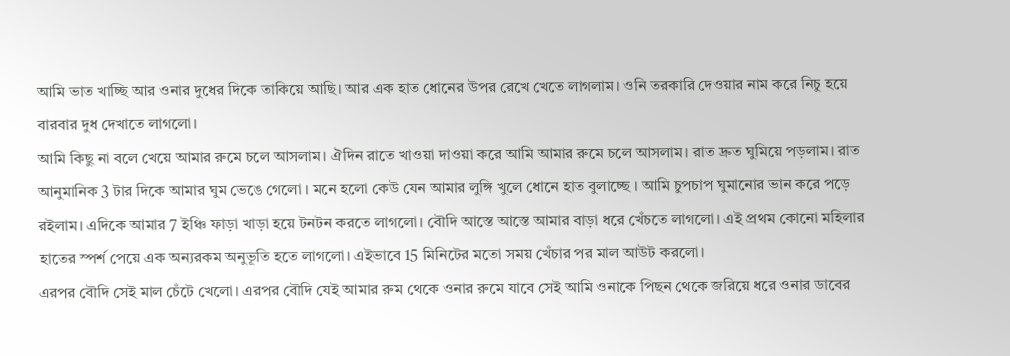আমি ভাত খাচ্ছি আর ওনার দুধের দিকে তাকিয়ে আছি। আর এক হাত ধোনের উপর রেখে খেতে লাগলাম। ওনি তরকারি দেওয়ার নাম করে নিচু হয়ে বারবার দুধ দেখাতে লাগলো।
আমি কিছু না বলে খেয়ে আমার রুমে চলে আসলাম। ঐদিন রাতে খাওয়া দাওয়া করে আমি আমার রুমে চলে আসলাম। রাত দ্রুত ঘুমিয়ে পড়লাম। রাত আনুমানিক 3 টার দিকে আমার ঘুম ভেঙে গেলো । মনে হলো কেউ যেন আমার লুঙ্গি খুলে ধোনে হাত বুলাচ্ছে । আমি চুপচাপ ঘুমানোর ভান করে পড়ে রইলাম। এদিকে আমার 7 ইঞ্চি ফাড়া খাড়া হয়ে টনটন করতে লাগলো। বৌদি আস্তে আস্তে আমার বাড়া ধরে খেঁচতে লাগলো। এই প্রথম কোনো মহিলার হাতের স্পর্শ পেয়ে এক অন্যরকম অনুভূতি হতে লাগলো। এইভাবে 15 মিনিটের মতো সময় খেঁচার পর মাল আউট করলো।
এরপর বৌদি সেই মাল চেঁটে খেলো। এরপর বৌদি যেই আমার রুম থেকে ওনার রুমে যাবে সেই আমি ওনাকে পিছন থেকে জরিয়ে ধরে ওনার ডাবের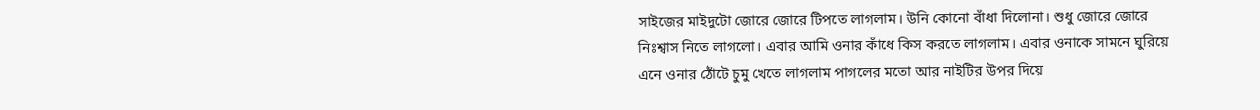সাইজের মাইদুটো জোরে জোরে টিপতে লাগলাম। উনি কোনো বাঁধা দিলোনা। শুধু জোরে জোরে নিঃশ্বাস নিতে লাগলো। এবার আমি ওনার কাঁধে কিস করতে লাগলাম। এবার ওনাকে সামনে ঘুরিয়ে এনে ওনার ঠোঁটে চুমু খেতে লাগলাম পাগলের মতো আর নাইটির উপর দিয়ে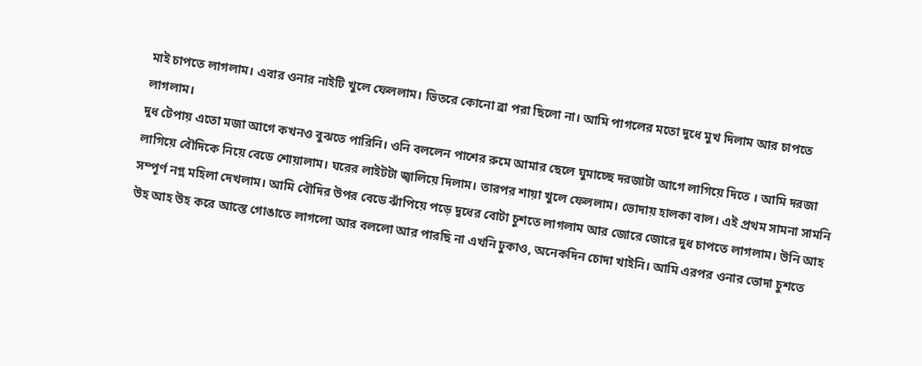মাই চাপতে লাগলাম। এবার ওনার নাইটি খুলে ফেললাম। ভিতরে কোনো ব্রা পরা ছিলো না। আমি পাগলের মতো দুধে মুখ দিলাম আর চাপতে লাগলাম।
দুধ টেপায় এতো মজা আগে কখনও বুঝতে পারিনি। ওনি বললেন পাশের রুমে আমার ছেলে ঘুমাচ্ছে দরজাটা আগে লাগিয়ে দিতে । আমি দরজা লাগিয়ে বৌদিকে নিয়ে বেডে শোয়ালাম। ঘরের লাইটটা জ্বালিয়ে দিলাম। তারপর শায়া খুলে ফেললাম। ভোদায় হালকা বাল। এই প্রথম সামনা সামনি সম্পূর্ণ নগ্ন মহিলা দেখলাম। আমি বৌদির উপর বেডে ঝাঁপিয়ে পড়ে দুধের বোটা চুশতে লাগলাম আর জোরে জোরে দুধ চাপতে লাগলাম। উনি আহ উহ আহ উহ করে আস্তে গোঙাতে লাগলো আর বললো আর পারছি না এখনি ঢুকাও, অনেকদিন চোদা খাইনি। আমি এরপর ওনার ভোদা চুশতে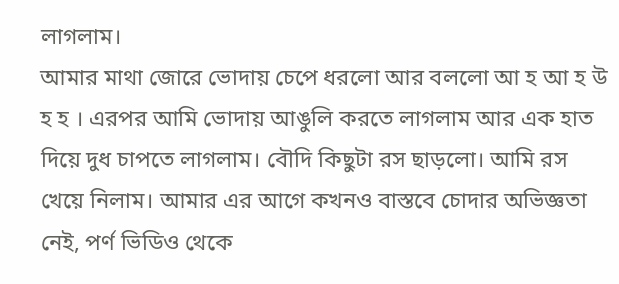লাগলাম।
আমার মাথা জোরে ভোদায় চেপে ধরলো আর বললো আ হ আ হ উ হ হ । এরপর আমি ভোদায় আঙুলি করতে লাগলাম আর এক হাত দিয়ে দুধ চাপতে লাগলাম। বৌদি কিছুটা রস ছাড়লো। আমি রস খেয়ে নিলাম। আমার এর আগে কখনও বাস্তবে চোদার অভিজ্ঞতা নেই, পর্ণ ভিডিও থেকে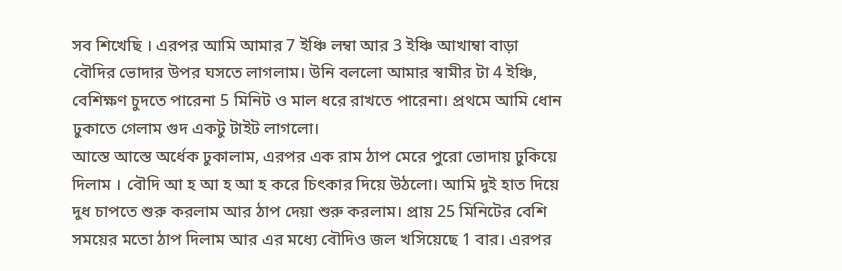সব শিখেছি । এরপর আমি আমার 7 ইঞ্চি লম্বা আর 3 ইঞ্চি আখাম্বা বাড়া বৌদির ভোদার উপর ঘসতে লাগলাম। উনি বললো আমার স্বামীর টা 4 ইঞ্চি, বেশিক্ষণ চুদতে পারেনা 5 মিনিট ও মাল ধরে রাখতে পারেনা। প্রথমে আমি ধোন ঢুকাতে গেলাম গুদ একটু টাইট লাগলো।
আস্তে আস্তে অর্ধেক ঢুকালাম, এরপর এক রাম ঠাপ মেরে পুরো ভোদায় ঢুকিয়ে দিলাম । বৌদি আ হ আ হ আ হ করে চিৎকার দিয়ে উঠলো। আমি দুই হাত দিয়ে দুধ চাপতে শুরু করলাম আর ঠাপ দেয়া শুরু করলাম। প্রায় 25 মিনিটের বেশি সময়ের মতো ঠাপ দিলাম আর এর মধ্যে বৌদিও জল খসিয়েছে 1 বার। এরপর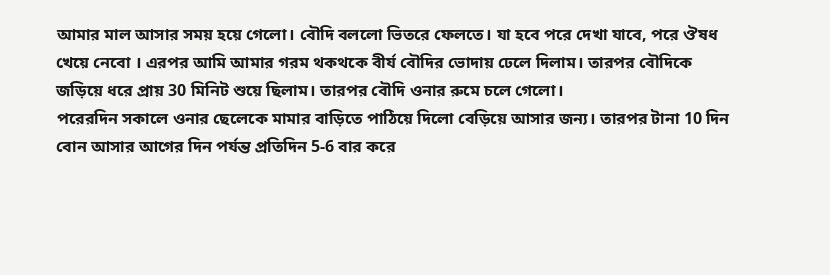আমার মাল আসার সময় হয়ে গেলো। বৌদি বললো ভিতরে ফেলতে। যা হবে পরে দেখা যাবে, পরে ঔষধ খেয়ে নেবো । এরপর আমি আমার গরম থকথকে বীর্য বৌদির ভোদায় ঢেলে দিলাম। তারপর বৌদিকে জড়িয়ে ধরে প্রায় 30 মিনিট শুয়ে ছিলাম। তারপর বৌদি ওনার রুমে চলে গেলো।
পরেরদিন সকালে ওনার ছেলেকে মামার বাড়িতে পাঠিয়ে দিলো বেড়িয়ে আসার জন্য। তারপর টানা 10 দিন বোন আসার আগের দিন পর্যন্ত প্রতিদিন 5-6 বার করে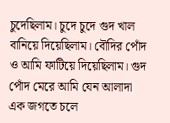চুদেছিলাম। চুদে চুদে গুদ খাল বানিয়ে দিয়েছিলাম। বৌদির পোঁদ ও আমি ফাটিয়ে দিয়েছিলাম। গুদ পোঁদ মেরে আমি যেন আলাদা এক জগতে চলে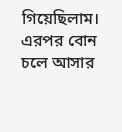গিয়েছিলাম। এরপর বোন চলে আসার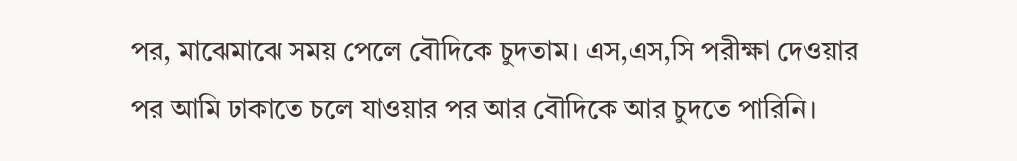পর, মাঝেমাঝে সময় পেলে বৌদিকে চুদতাম। এস,এস,সি পরীক্ষা দেওয়ার পর আমি ঢাকাতে চলে যাওয়ার পর আর বৌদিকে আর চুদতে পারিনি।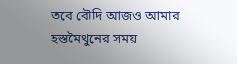তবে বৌদি আজও আমার হস্তমৈথুনের সময়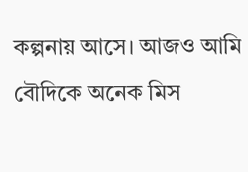কল্পনায় আসে। আজও আমি বৌদিকে অনেক মিস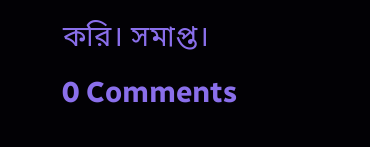করি। সমাপ্ত।
0 Comments